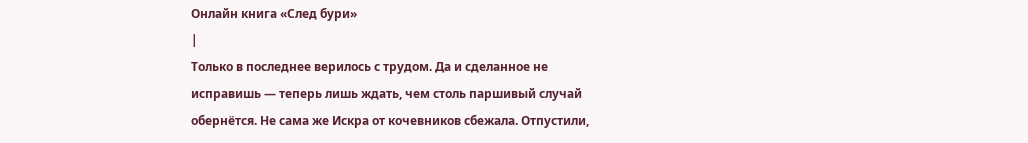Онлайн книга «След бури»
|
Только в последнее верилось с трудом. Да и сделанное не исправишь — теперь лишь ждать, чем столь паршивый случай обернётся. Не сама же Искра от кочевников сбежала. Отпустили,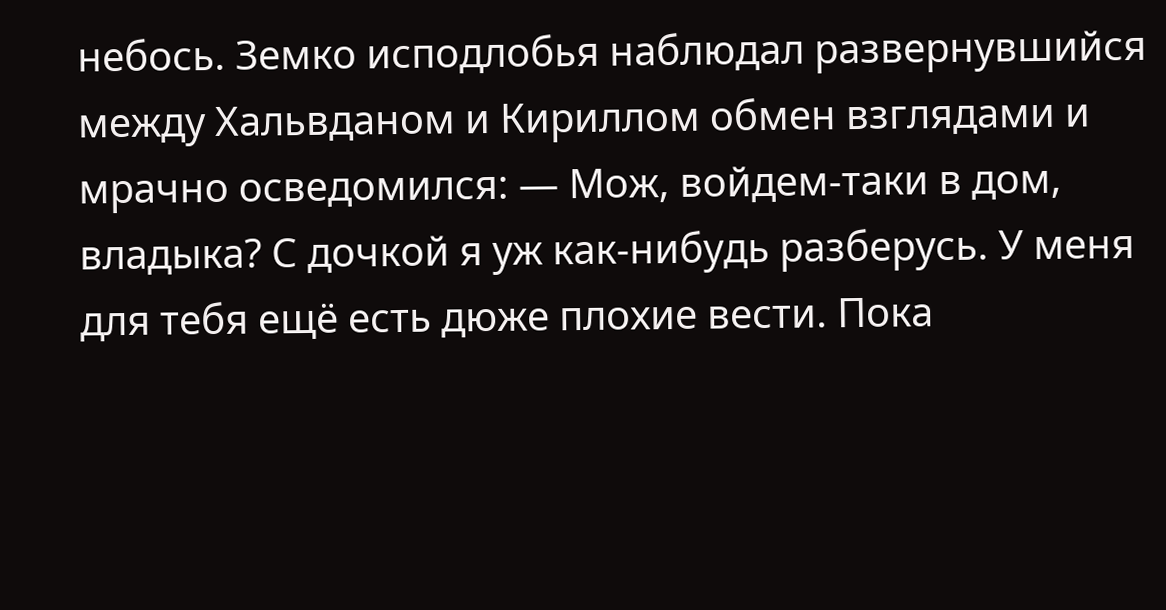небось. Земко исподлобья наблюдал развернувшийся между Хальвданом и Кириллом обмен взглядами и мрачно осведомился: — Мож, войдем-таки в дом, владыка? С дочкой я уж как-нибудь разберусь. У меня для тебя ещё есть дюже плохие вести. Пока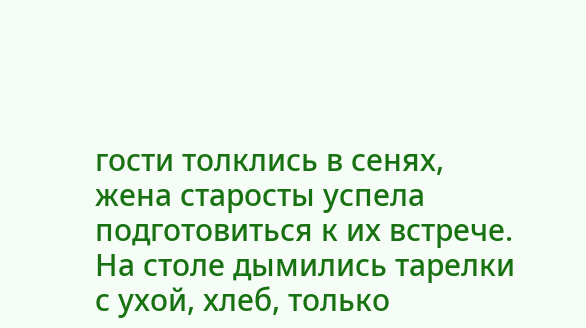гости толклись в сенях, жена старосты успела подготовиться к их встрече. На столе дымились тарелки с ухой, хлеб, только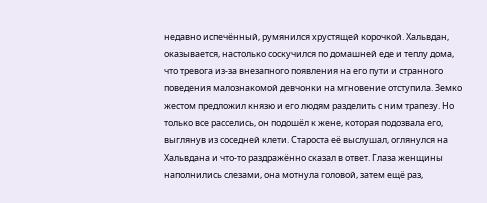недавно испечённый, румянился хрустящей корочкой. Хальвдан, оказывается, настолько соскучился по домашней еде и теплу дома, что тревога из-за внезапного появления на его пути и странного поведения малознакомой девчонки на мгновение отступила. Земко жестом предложил князю и его людям разделить с ним трапезу. Но только все расселись, он подошёл к жене, которая подозвала его, выглянув из соседней клети. Староста её выслушал, оглянулся на Хальвдана и что-то раздражённо сказал в ответ. Глаза женщины наполнились слезами, она мотнула головой, затем ещё раз,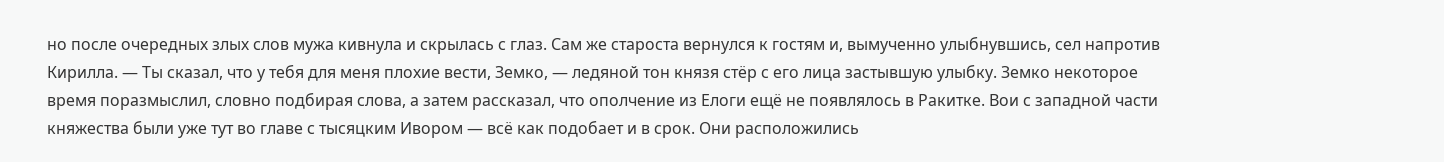но после очередных злых слов мужа кивнула и скрылась с глаз. Сам же староста вернулся к гостям и, вымученно улыбнувшись, сел напротив Кирилла. — Ты сказал, что у тебя для меня плохие вести, Земко, — ледяной тон князя стёр с его лица застывшую улыбку. Земко некоторое время поразмыслил, словно подбирая слова, а затем рассказал, что ополчение из Елоги ещё не появлялось в Ракитке. Вои с западной части княжества были уже тут во главе с тысяцким Ивором — всё как подобает и в срок. Они расположились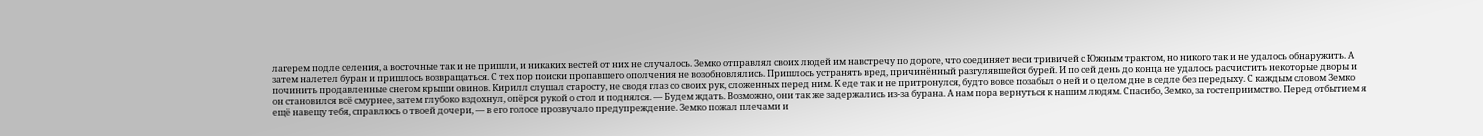лагерем подле селения, а восточные так и не пришли, и никаких вестей от них не случалось. Земко отправлял своих людей им навстречу по дороге, что соединяет веси тривичей с Южным трактом, но никого так и не удалось обнаружить. А затем налетел буран и пришлось возвращаться. С тех пор поиски пропавшего ополчения не возобновлялись. Пришлось устранять вред, причинённый разгулявшейся бурей. И по сей день до конца не удалось расчистить некоторые дворы и починить продавленные снегом крыши овинов. Кирилл слушал старосту, не сводя глаз со своих рук, сложенных перед ним. К еде так и не притронулся, будто вовсе позабыл о ней и о целом дне в седле без передыху. С каждым словом Земко он становился всё смурнее, затем глубоко вздохнул, опёрся рукой о стол и поднялся. — Будем ждать. Возможно, они так же задержались из-за бурана. А нам пора вернуться к нашим людям. Спасибо, Земко, за гостеприимство. Перед отбытием я ещё навещу тебя, справлюсь о твоей дочери, — в его голосе прозвучало предупреждение. Земко пожал плечами и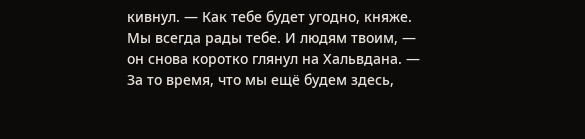кивнул. — Как тебе будет угодно, княже. Мы всегда рады тебе. И людям твоим, — он снова коротко глянул на Хальвдана. — За то время, что мы ещё будем здесь,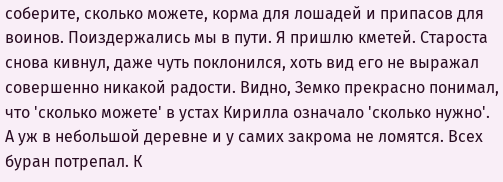соберите, сколько можете, корма для лошадей и припасов для воинов. Поиздержались мы в пути. Я пришлю кметей. Староста снова кивнул, даже чуть поклонился, хоть вид его не выражал совершенно никакой радости. Видно, Земко прекрасно понимал, что 'сколько можете' в устах Кирилла означало 'сколько нужно'. А уж в небольшой деревне и у самих закрома не ломятся. Всех буран потрепал. К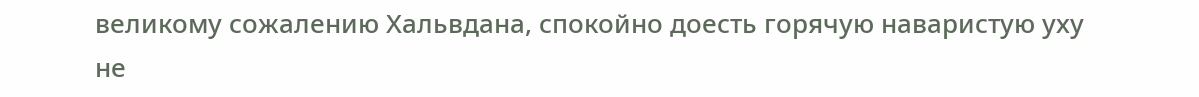великому сожалению Хальвдана, спокойно доесть горячую наваристую уху не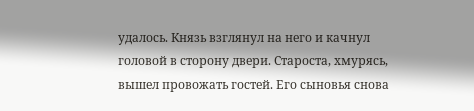удалось. Князь взглянул на него и качнул головой в сторону двери. Староста, хмурясь, вышел провожать гостей. Его сыновья снова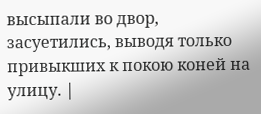высыпали во двор, засуетились, выводя только привыкших к покою коней на улицу. |